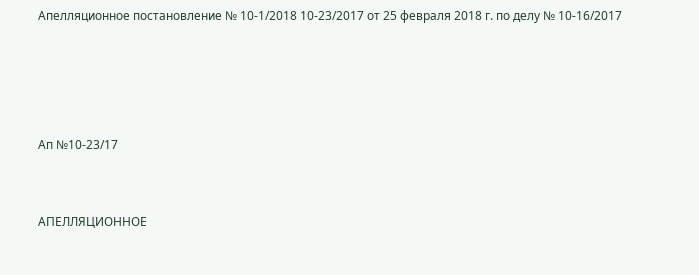Апелляционное постановление № 10-1/2018 10-23/2017 от 25 февраля 2018 г. по делу № 10-16/2017




Ап №10-23/17


АПЕЛЛЯЦИОННОЕ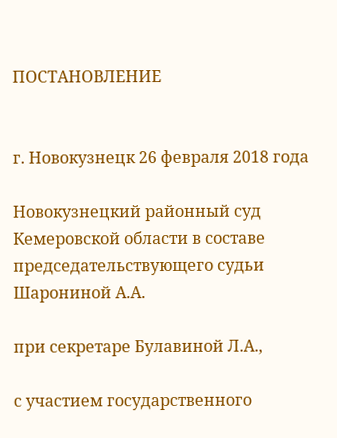ПОСТАНОВЛЕНИЕ


г. Новокузнецк 26 февраля 2018 года

Новокузнецкий районный суд Кемеровской области в составе председательствующего судьи Шарониной А.А.

при секретаре Булавиной Л.А.,

с участием государственного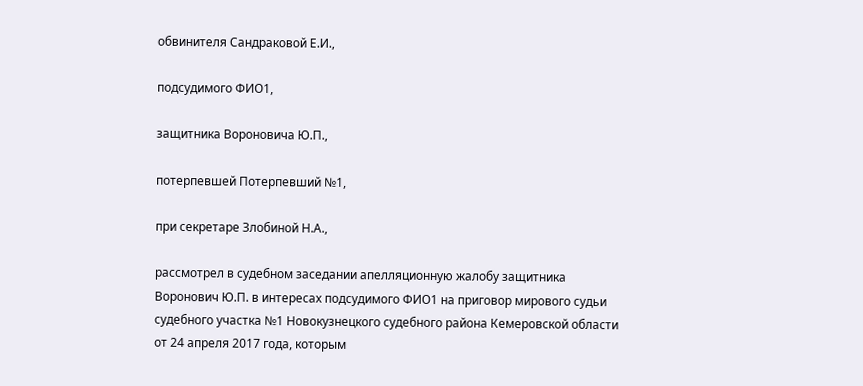обвинителя Сандраковой Е.И.,

подсудимого ФИО1,

защитника Вороновича Ю.П.,

потерпевшей Потерпевший №1,

при секретаре Злобиной Н.А.,

рассмотрел в судебном заседании апелляционную жалобу защитника Воронович Ю.П. в интересах подсудимого ФИО1 на приговор мирового судьи судебного участка №1 Новокузнецкого судебного района Кемеровской области от 24 апреля 2017 года, которым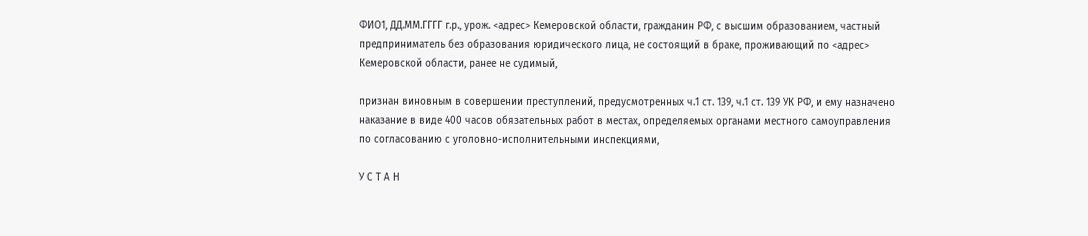ФИО1, ДД.ММ.ГГГГ г.р., урож. <адрес> Кемеровской области, гражданин РФ, с высшим образованием, частный предприниматель без образования юридического лица, не состоящий в браке, проживающий по <адрес> Кемеровской области, ранее не судимый,

признан виновным в совершении преступлений, предусмотренных ч.1 ст. 139, ч.1 ст. 139 УК РФ, и ему назначено наказание в виде 400 часов обязательных работ в местах, определяемых органами местного самоуправления по согласованию с уголовно-исполнительными инспекциями,

У С Т А Н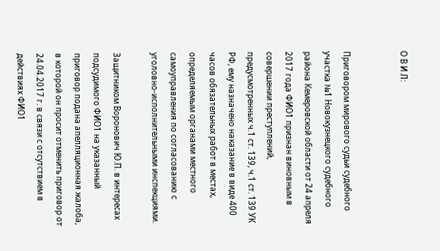О В И Л:


Приговором мирового судьи судебного участка №1 Новокузнецкого судебного района Кемеровской области от 24 апреля 2017 года ФИО1 признан виновным в совершении преступлений, предусмотренных ч.1 ст. 139, ч.1 ст. 139 УК РФ, ему назначено наказание в виде 400 часов обязательных работ в местах, определяемым органами местного самоуправления по согласованию с уголовно-исполнительными инспекциями.

Защитником Воронович Ю.П. в интересах подсудимого ФИО1 на указанный приговор подана апелляционная жалоба, в которой он просит отменить приговор от 24.04.2017 г. в связи с отсутствием в действиях ФИО1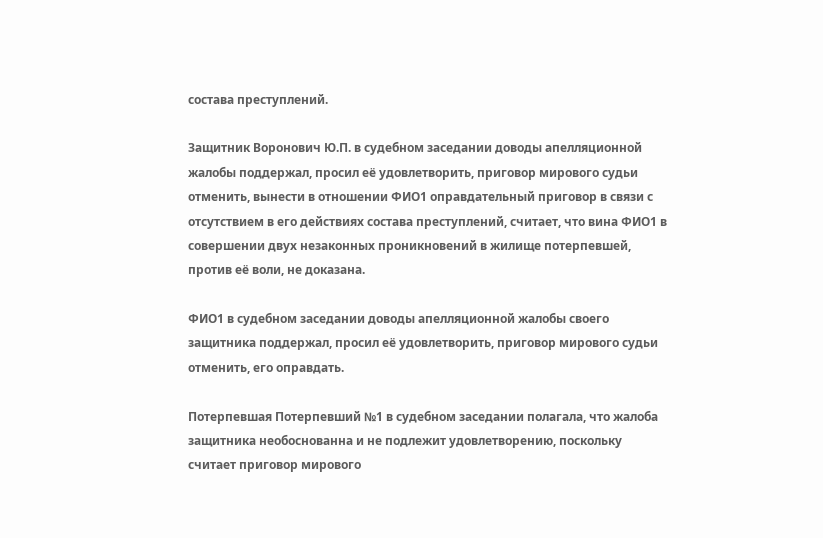состава преступлений.

Защитник Воронович Ю.П. в судебном заседании доводы апелляционной жалобы поддержал, просил её удовлетворить, приговор мирового судьи отменить, вынести в отношении ФИО1 оправдательный приговор в связи с отсутствием в его действиях состава преступлений, считает, что вина ФИО1 в совершении двух незаконных проникновений в жилище потерпевшей, против её воли, не доказана.

ФИО1 в судебном заседании доводы апелляционной жалобы своего защитника поддержал, просил её удовлетворить, приговор мирового судьи отменить, его оправдать.

Потерпевшая Потерпевший №1 в судебном заседании полагала, что жалоба защитника необоснованна и не подлежит удовлетворению, поскольку считает приговор мирового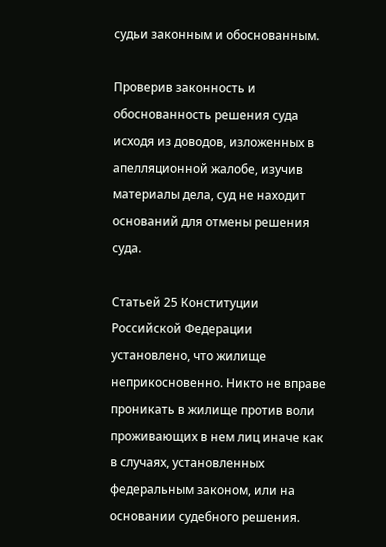судьи законным и обоснованным.

Проверив законность и обоснованность решения суда исходя из доводов, изложенных в апелляционной жалобе, изучив материалы дела, суд не находит оснований для отмены решения суда.

Статьей 25 Конституции Российской Федерации установлено, что жилище неприкосновенно. Никто не вправе проникать в жилище против воли проживающих в нем лиц иначе как в случаях, установленных федеральным законом, или на основании судебного решения.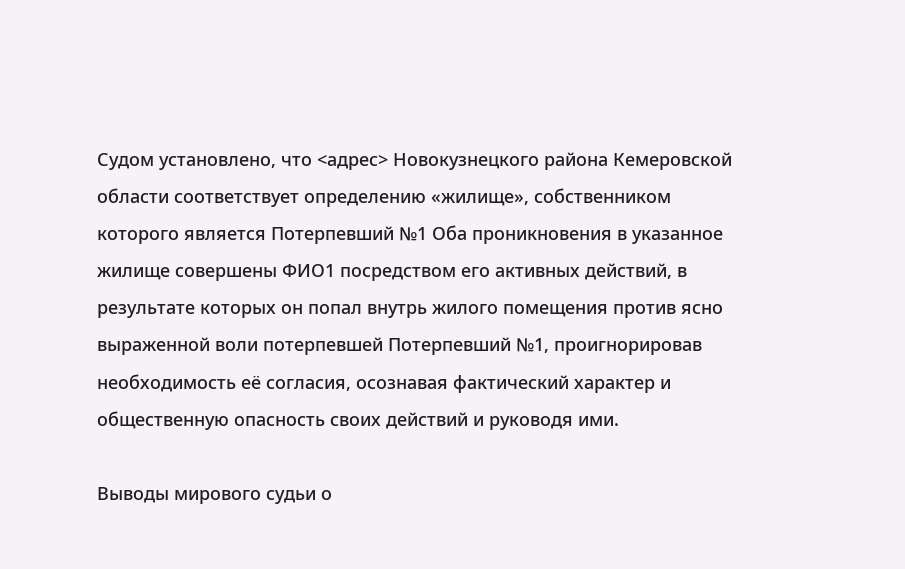Судом установлено, что <адрес> Новокузнецкого района Кемеровской области соответствует определению «жилище», собственником которого является Потерпевший №1 Оба проникновения в указанное жилище совершены ФИО1 посредством его активных действий, в результате которых он попал внутрь жилого помещения против ясно выраженной воли потерпевшей Потерпевший №1, проигнорировав необходимость её согласия, осознавая фактический характер и общественную опасность своих действий и руководя ими.

Выводы мирового судьи о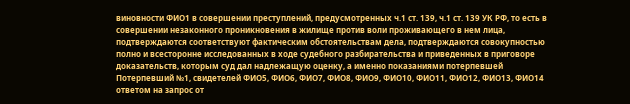виновности ФИО1 в совершении преступлений, предусмотренных ч.1 ст. 139, ч.1 ст. 139 УК РФ, то есть в совершении незаконного проникновения в жилище против воли проживающего в нем лица, подтверждаются соответствуют фактическим обстоятельствам дела, подтверждаются совокупностью полно и всесторонне исследованных в ходе судебного разбирательства и приведенных в приговоре доказательств, которым суд дал надлежащую оценку, а именно показаниями потерпевшей Потерпевший №1, свидетелей ФИО5, ФИО6, ФИО7, ФИО8, ФИО9, ФИО10, ФИО11, ФИО12, ФИО13, ФИО14 ответом на запрос от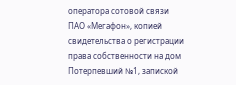оператора сотовой связи ПАО «Мегафон», копией свидетельства о регистрации права собственности на дом Потерпевший №1, запиской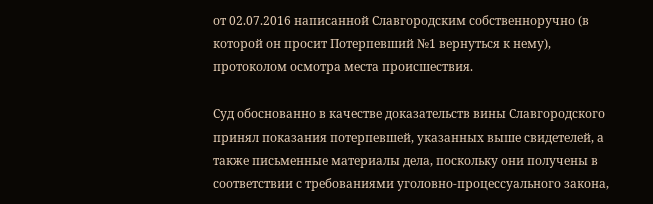от 02.07.2016 написанной Славгородским собственноручно (в которой он просит Потерпевший №1 вернуться к нему), протоколом осмотра места происшествия.

Суд обоснованно в качестве доказательств вины Славгородского принял показания потерпевшей, указанных выше свидетелей, а также письменные материалы дела, поскольку они получены в соответствии с требованиями уголовно-процессуального закона,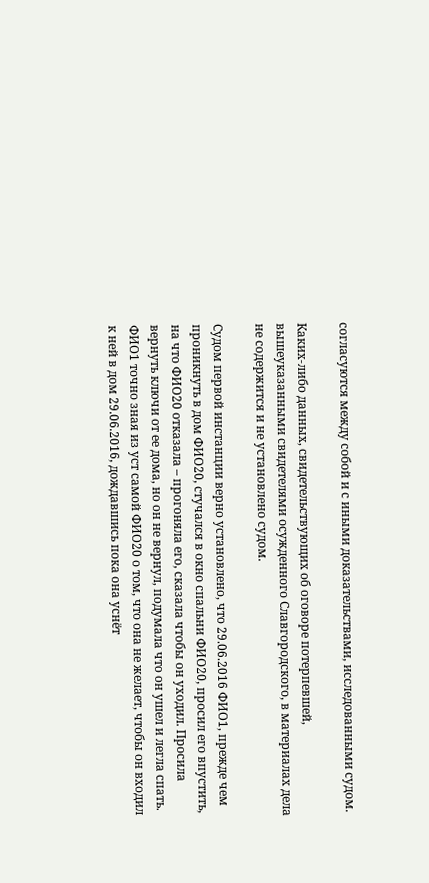согласуются между собой и с иными доказательствами, исследованными судом.

Каких-либо данных, свидетельствующих об оговоре потерпевшей, вышеуказанными свидетелями осужденного Славгородского, в материалах дела не содержится и не установлено судом.

Судом первой инстанции верно установлено, что 29.06.2016 ФИО1, прежде чем проникнуть в дом ФИО20, стучался в окно спальни ФИО20, просил его впустить, на что ФИО20 отказала – прогоняла его, сказала чтобы он уходил. Просила вернуть ключи от ее дома, но он не вернул, подумала что он ушел и легла спать. ФИО1 точно зная из уст самой ФИО20 о том, что она не желает, чтобы он входил к ней в дом 29.06.2016, дождавшись пока она уснёт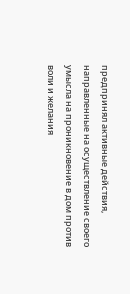предпринял активные действия, направленные на осуществление своего умысла на проникновение в дом против воли и желания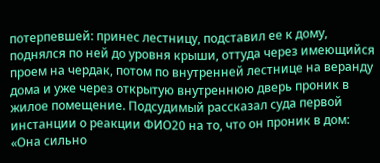потерпевшей: принес лестницу, подставил ее к дому, поднялся по ней до уровня крыши, оттуда через имеющийся проем на чердак, потом по внутренней лестнице на веранду дома и уже через открытую внутреннюю дверь проник в жилое помещение. Подсудимый рассказал суда первой инстанции о реакции ФИО20 на то, что он проник в дом: «Она сильно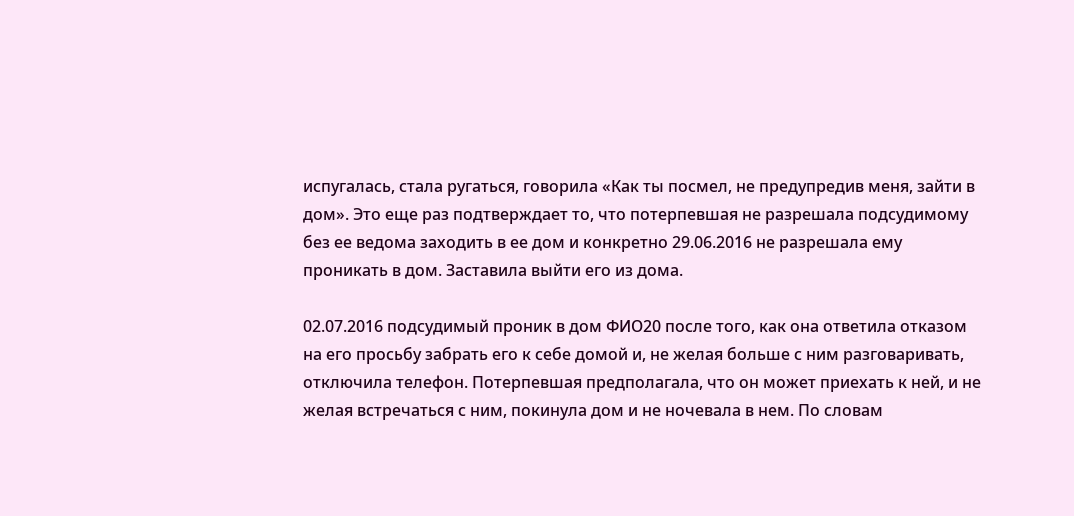испугалась, стала ругаться, говорила «Как ты посмел, не предупредив меня, зайти в дом». Это еще раз подтверждает то, что потерпевшая не разрешала подсудимому без ее ведома заходить в ее дом и конкретно 29.06.2016 не разрешала ему проникать в дом. Заставила выйти его из дома.

02.07.2016 подсудимый проник в дом ФИО20 после того, как она ответила отказом на его просьбу забрать его к себе домой и, не желая больше с ним разговаривать, отключила телефон. Потерпевшая предполагала, что он может приехать к ней, и не желая встречаться с ним, покинула дом и не ночевала в нем. По словам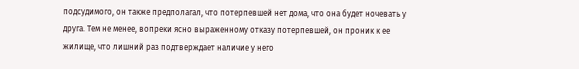подсудимого, он также предполагал, что потерпевшей нет дома, что она будет ночевать у друга. Тем не менее, вопреки ясно выраженному отказу потерпевшей, он проник к ее жилище, что лишний раз подтверждает наличие у него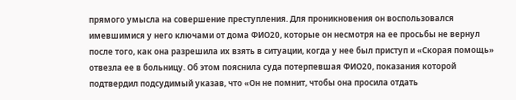прямого умысла на совершение преступления. Для проникновения он воспользовался имевшимися у него ключами от дома ФИО20, которые он несмотря на ее просьбы не вернул после того, как она разрешила их взять в ситуации, когда у нее был приступ и «Скорая помощь» отвезла ее в больницу. Об этом пояснила суда потерпевшая ФИО20, показания которой подтвердил подсудимый указав, что «Он не помнит, чтобы она просила отдать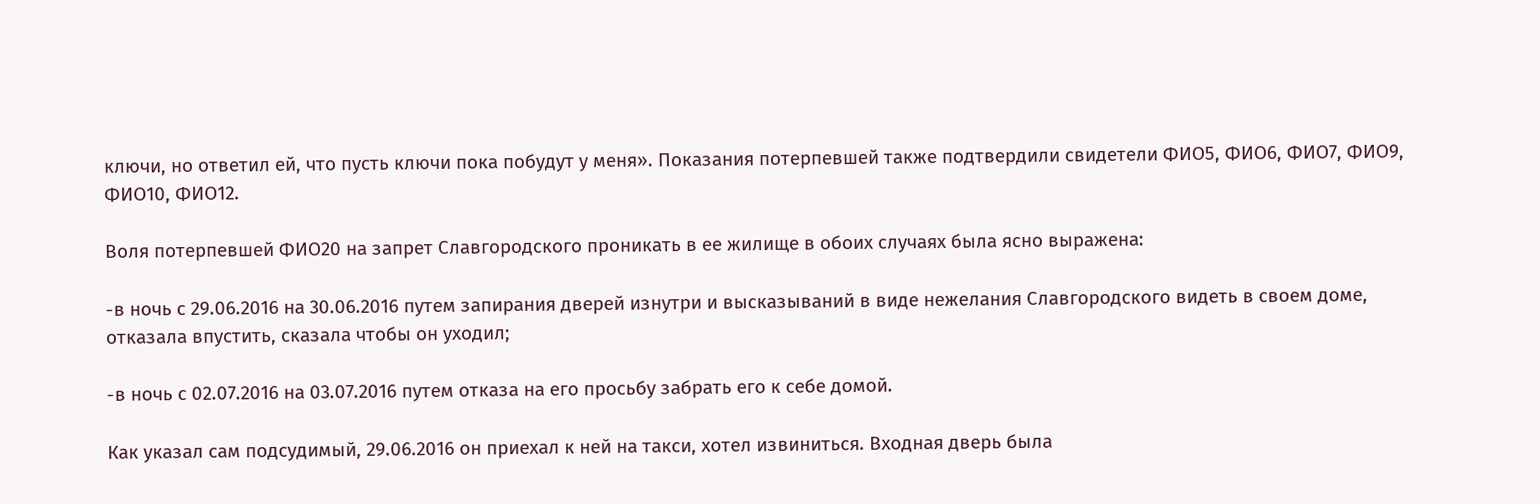ключи, но ответил ей, что пусть ключи пока побудут у меня». Показания потерпевшей также подтвердили свидетели ФИО5, ФИО6, ФИО7, ФИО9, ФИО10, ФИО12.

Воля потерпевшей ФИО20 на запрет Славгородского проникать в ее жилище в обоих случаях была ясно выражена:

-в ночь с 29.06.2016 на 30.06.2016 путем запирания дверей изнутри и высказываний в виде нежелания Славгородского видеть в своем доме, отказала впустить, сказала чтобы он уходил;

-в ночь с 02.07.2016 на 03.07.2016 путем отказа на его просьбу забрать его к себе домой.

Как указал сам подсудимый, 29.06.2016 он приехал к ней на такси, хотел извиниться. Входная дверь была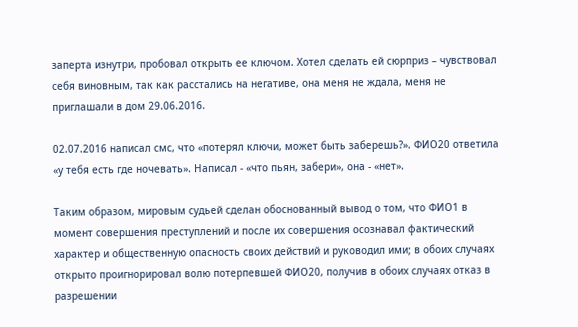заперта изнутри, пробовал открыть ее ключом. Хотел сделать ей сюрприз – чувствовал себя виновным, так как расстались на негативе, она меня не ждала, меня не приглашали в дом 29.06.2016.

02.07.2016 написал смс, что «потерял ключи, может быть заберешь?». ФИО20 ответила «у тебя есть где ночевать». Написал - «что пьян, забери», она - «нет».

Таким образом, мировым судьей сделан обоснованный вывод о том, что ФИО1 в момент совершения преступлений и после их совершения осознавал фактический характер и общественную опасность своих действий и руководил ими; в обоих случаях открыто проигнорировал волю потерпевшей ФИО20, получив в обоих случаях отказ в разрешении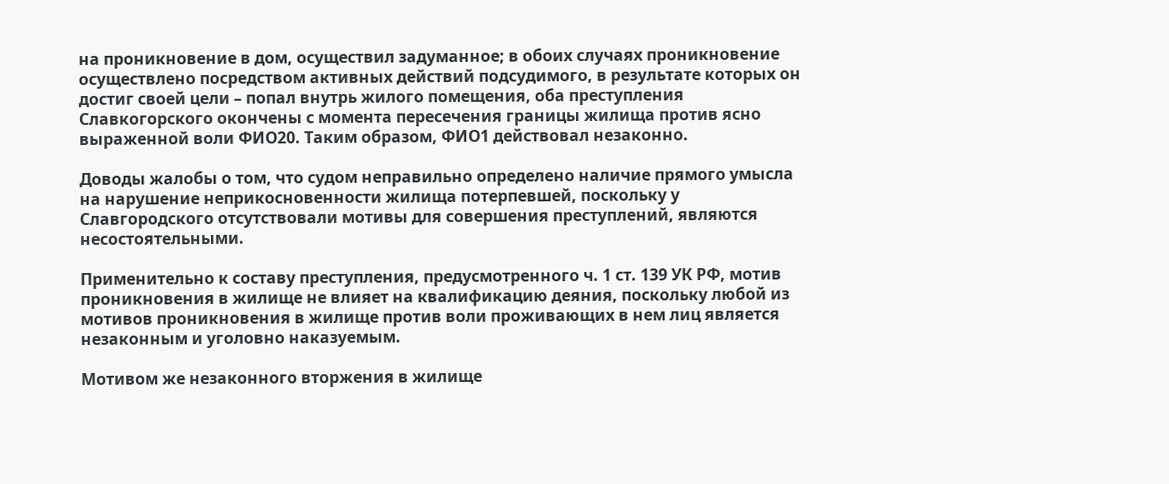на проникновение в дом, осуществил задуманное; в обоих случаях проникновение осуществлено посредством активных действий подсудимого, в результате которых он достиг своей цели – попал внутрь жилого помещения, оба преступления Славкогорского окончены с момента пересечения границы жилища против ясно выраженной воли ФИО20. Таким образом, ФИО1 действовал незаконно.

Доводы жалобы о том, что судом неправильно определено наличие прямого умысла на нарушение неприкосновенности жилища потерпевшей, поскольку у Славгородского отсутствовали мотивы для совершения преступлений, являются несостоятельными.

Применительно к составу преступления, предусмотренного ч. 1 ст. 139 УК РФ, мотив проникновения в жилище не влияет на квалификацию деяния, поскольку любой из мотивов проникновения в жилище против воли проживающих в нем лиц является незаконным и уголовно наказуемым.

Мотивом же незаконного вторжения в жилище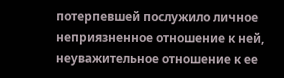потерпевшей послужило личное неприязненное отношение к ней, неуважительное отношение к ее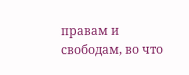правам и свободам, во что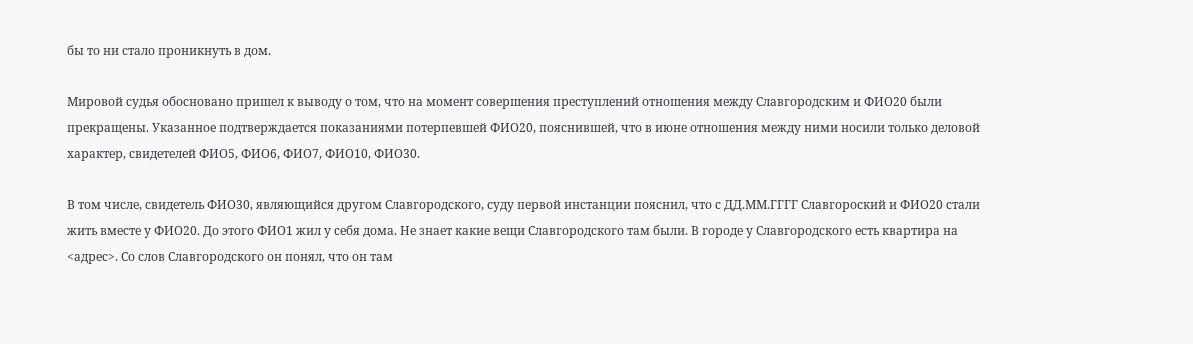бы то ни стало проникнуть в дом.

Мировой судья обосновано пришел к выводу о том, что на момент совершения преступлений отношения между Славгородским и ФИО20 были прекращены. Указанное подтверждается показаниями потерпевшей ФИО20, пояснившей, что в июне отношения между ними носили только деловой характер, свидетелей ФИО5, ФИО6, ФИО7, ФИО10, ФИО30.

В том числе, свидетель ФИО30, являющийся другом Славгородского, суду первой инстанции пояснил, что с ДД.ММ.ГГГГ Славгороский и ФИО20 стали жить вместе у ФИО20. До этого ФИО1 жил у себя дома. Не знает какие вещи Славгородского там были. В городе у Славгородского есть квартира на <адрес>. Со слов Славгородского он понял, что он там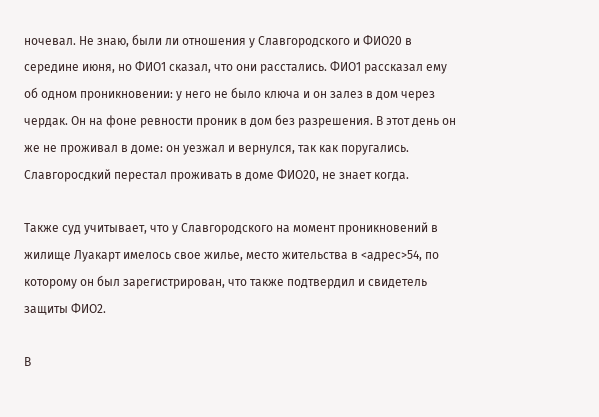ночевал. Не знаю, были ли отношения у Славгородского и ФИО20 в середине июня, но ФИО1 сказал, что они расстались. ФИО1 рассказал ему об одном проникновении: у него не было ключа и он залез в дом через чердак. Он на фоне ревности проник в дом без разрешения. В этот день он же не проживал в доме: он уезжал и вернулся, так как поругались. Славгоросдкий перестал проживать в доме ФИО20, не знает когда.

Также суд учитывает, что у Славгородского на момент проникновений в жилище Луакарт имелось свое жилье, место жительства в <адрес>54, по которому он был зарегистрирован, что также подтвердил и свидетель защиты ФИО2.

В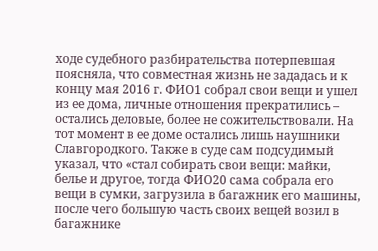ходе судебного разбирательства потерпевшая поясняла, что совместная жизнь не зададась и к концу мая 2016 г. ФИО1 собрал свои вещи и ушел из ее дома, личные отношения прекратились – остались деловые, более не сожительствовали. На тот момент в ее доме остались лишь наушники Славгородкого. Также в суде сам подсудимый указал, что «стал собирать свои вещи: майки, белье и другое, тогда ФИО20 сама собрала его вещи в сумки, загрузила в багажник его машины, после чего большую часть своих вещей возил в багажнике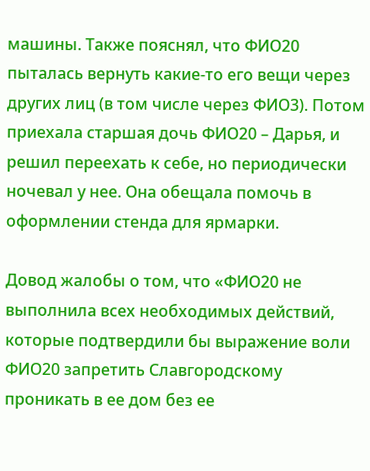машины. Также пояснял, что ФИО20 пыталась вернуть какие-то его вещи через других лиц (в том числе через ФИО3). Потом приехала старшая дочь ФИО20 – Дарья, и решил переехать к себе, но периодически ночевал у нее. Она обещала помочь в оформлении стенда для ярмарки.

Довод жалобы о том, что «ФИО20 не выполнила всех необходимых действий, которые подтвердили бы выражение воли ФИО20 запретить Славгородскому проникать в ее дом без ее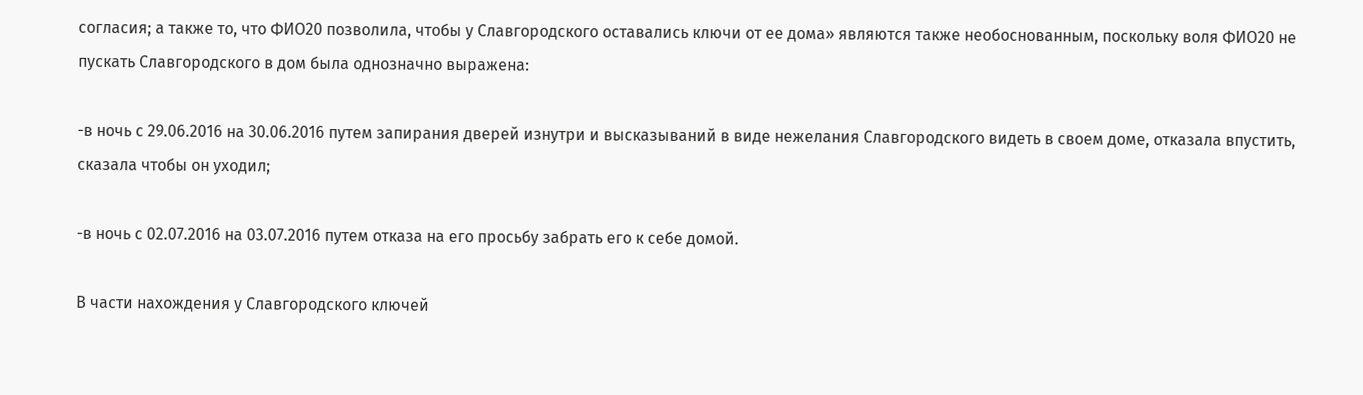согласия; а также то, что ФИО20 позволила, чтобы у Славгородского оставались ключи от ее дома» являются также необоснованным, поскольку воля ФИО20 не пускать Славгородского в дом была однозначно выражена:

-в ночь с 29.06.2016 на 30.06.2016 путем запирания дверей изнутри и высказываний в виде нежелания Славгородского видеть в своем доме, отказала впустить, сказала чтобы он уходил;

-в ночь с 02.07.2016 на 03.07.2016 путем отказа на его просьбу забрать его к себе домой.

В части нахождения у Славгородского ключей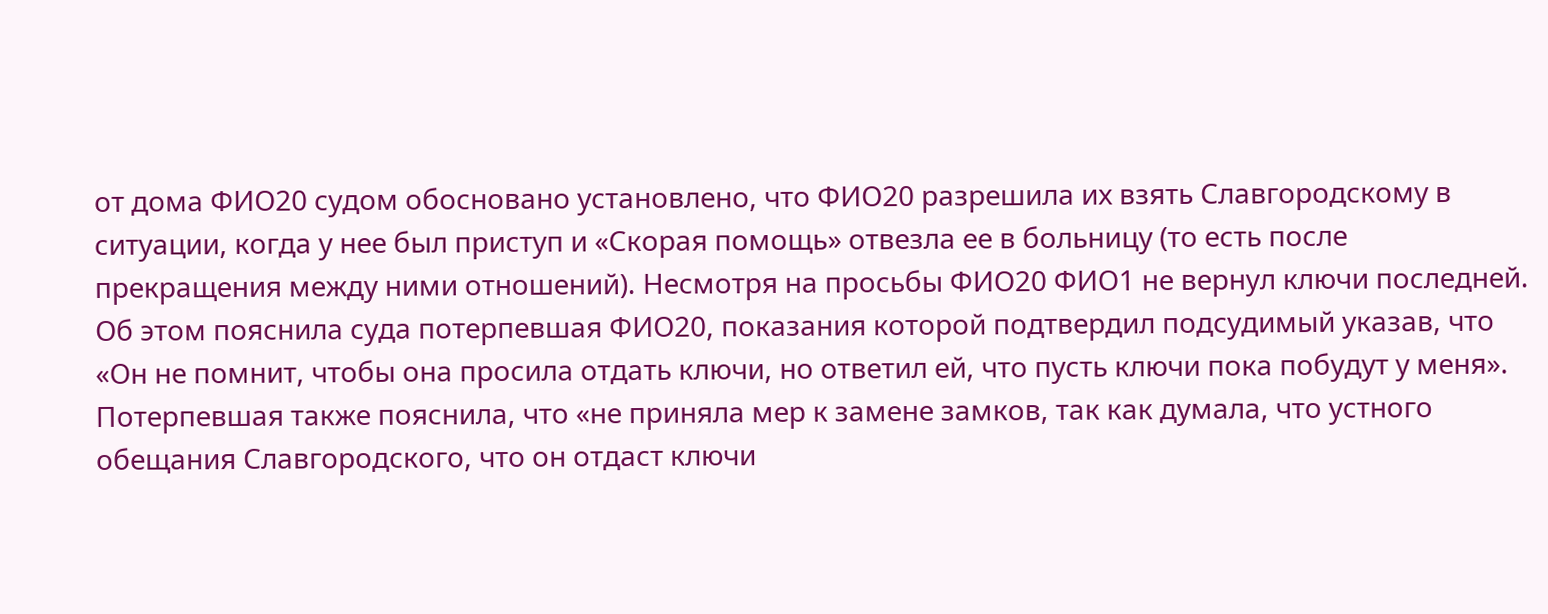от дома ФИО20 судом обосновано установлено, что ФИО20 разрешила их взять Славгородскому в ситуации, когда у нее был приступ и «Скорая помощь» отвезла ее в больницу (то есть после прекращения между ними отношений). Несмотря на просьбы ФИО20 ФИО1 не вернул ключи последней. Об этом пояснила суда потерпевшая ФИО20, показания которой подтвердил подсудимый указав, что «Он не помнит, чтобы она просила отдать ключи, но ответил ей, что пусть ключи пока побудут у меня». Потерпевшая также пояснила, что «не приняла мер к замене замков, так как думала, что устного обещания Славгородского, что он отдаст ключи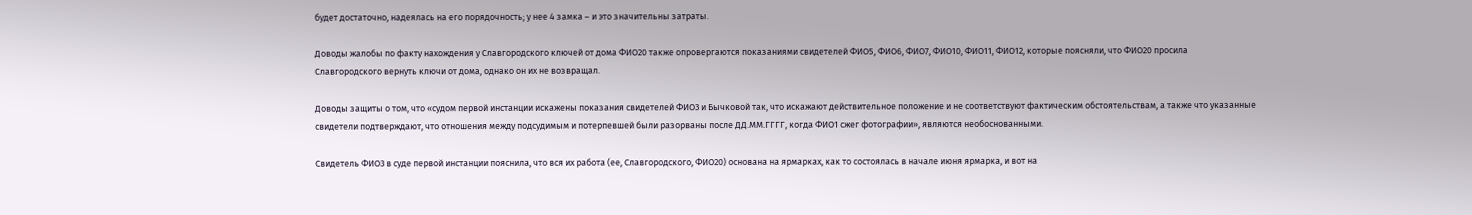будет достаточно, надеялась на его порядочность; у нее 4 замка – и это значительны затраты.

Доводы жалобы по факту нахождения у Славгородского ключей от дома ФИО20 также опровергаются показаниями свидетелей ФИО5, ФИО6, ФИО7, ФИО10, ФИО11, ФИО12, которые поясняли, что ФИО20 просила Славгородского вернуть ключи от дома, однако он их не возвращал.

Доводы защиты о том, что «судом первой инстанции искажены показания свидетелей ФИО3 и Бычковой так, что искажают действительное положение и не соответствуют фактическим обстоятельствам, а также что указанные свидетели подтверждают, что отношения между подсудимым и потерпевшей были разорваны после ДД.ММ.ГГГГ, когда ФИО1 сжег фотографии», являются необоснованными.

Свидетель ФИО3 в суде первой инстанции пояснила, что вся их работа (ее, Славгородского, ФИО20) основана на ярмарках, как то состоялась в начале июня ярмарка, и вот на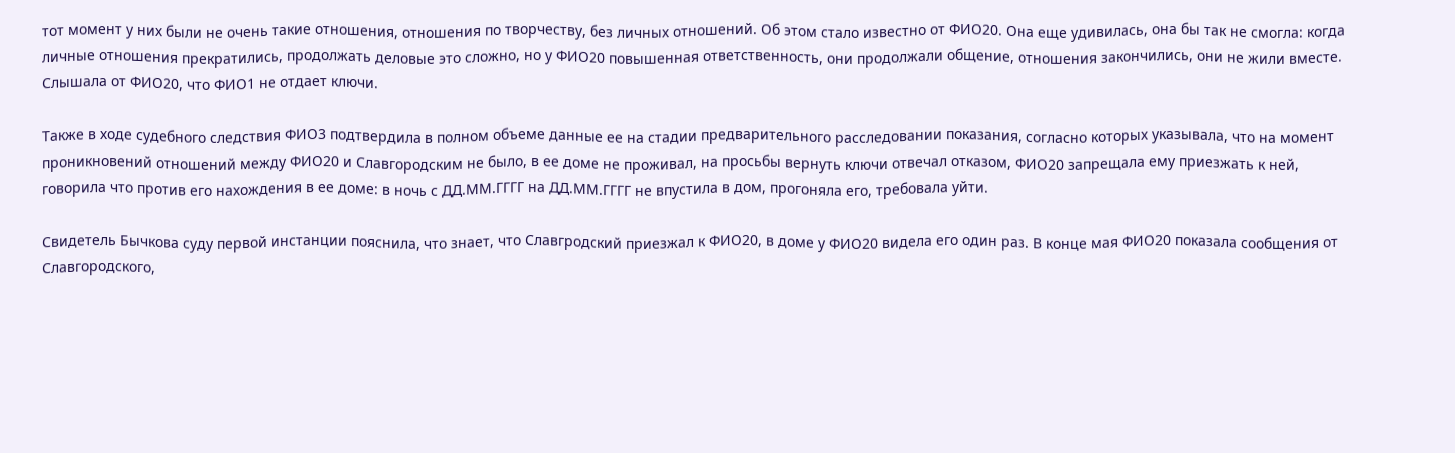тот момент у них были не очень такие отношения, отношения по творчеству, без личных отношений. Об этом стало известно от ФИО20. Она еще удивилась, она бы так не смогла: когда личные отношения прекратились, продолжать деловые это сложно, но у ФИО20 повышенная ответственность, они продолжали общение, отношения закончились, они не жили вместе. Слышала от ФИО20, что ФИО1 не отдает ключи.

Также в ходе судебного следствия ФИО3 подтвердила в полном объеме данные ее на стадии предварительного расследовании показания, согласно которых указывала, что на момент проникновений отношений между ФИО20 и Славгородским не было, в ее доме не проживал, на просьбы вернуть ключи отвечал отказом, ФИО20 запрещала ему приезжать к ней, говорила что против его нахождения в ее доме: в ночь с ДД.ММ.ГГГГ на ДД.ММ.ГГГГ не впустила в дом, прогоняла его, требовала уйти.

Свидетель Бычкова суду первой инстанции пояснила, что знает, что Славгродский приезжал к ФИО20, в доме у ФИО20 видела его один раз. В конце мая ФИО20 показала сообщения от Славгородского,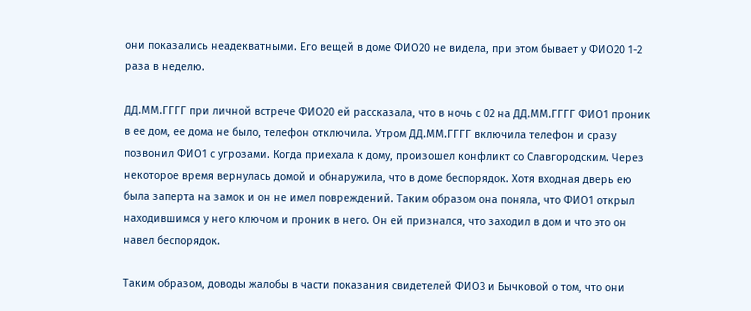они показались неадекватными. Его вещей в доме ФИО20 не видела, при этом бывает у ФИО20 1-2 раза в неделю.

ДД.ММ.ГГГГ при личной встрече ФИО20 ей рассказала, что в ночь с 02 на ДД.ММ.ГГГГ ФИО1 проник в ее дом, ее дома не было, телефон отключила. Утром ДД.ММ.ГГГГ включила телефон и сразу позвонил ФИО1 с угрозами. Когда приехала к дому, произошел конфликт со Славгородским. Через некоторое время вернулась домой и обнаружила, что в доме беспорядок. Хотя входная дверь ею была заперта на замок и он не имел повреждений. Таким образом она поняла, что ФИО1 открыл находившимся у него ключом и проник в него. Он ей признался, что заходил в дом и что это он навел беспорядок.

Таким образом, доводы жалобы в части показания свидетелей ФИО3 и Бычковой о том, что они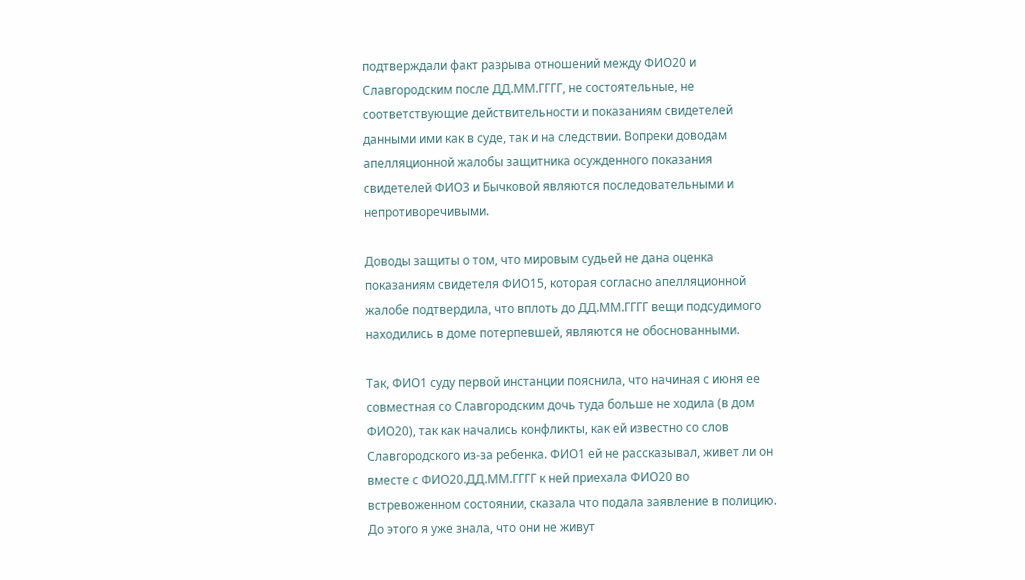подтверждали факт разрыва отношений между ФИО20 и Славгородским после ДД.ММ.ГГГГ, не состоятельные, не соответствующие действительности и показаниям свидетелей данными ими как в суде, так и на следствии. Вопреки доводам апелляционной жалобы защитника осужденного показания свидетелей ФИО3 и Бычковой являются последовательными и непротиворечивыми.

Доводы защиты о том, что мировым судьей не дана оценка показаниям свидетеля ФИО15, которая согласно апелляционной жалобе подтвердила, что вплоть до ДД.ММ.ГГГГ вещи подсудимого находились в доме потерпевшей, являются не обоснованными.

Так, ФИО1 суду первой инстанции пояснила, что начиная с июня ее совместная со Славгородским дочь туда больше не ходила (в дом ФИО20), так как начались конфликты, как ей известно со слов Славгородского из-за ребенка. ФИО1 ей не рассказывал, живет ли он вместе с ФИО20.ДД.ММ.ГГГГ к ней приехала ФИО20 во встревоженном состоянии, сказала что подала заявление в полицию. До этого я уже знала, что они не живут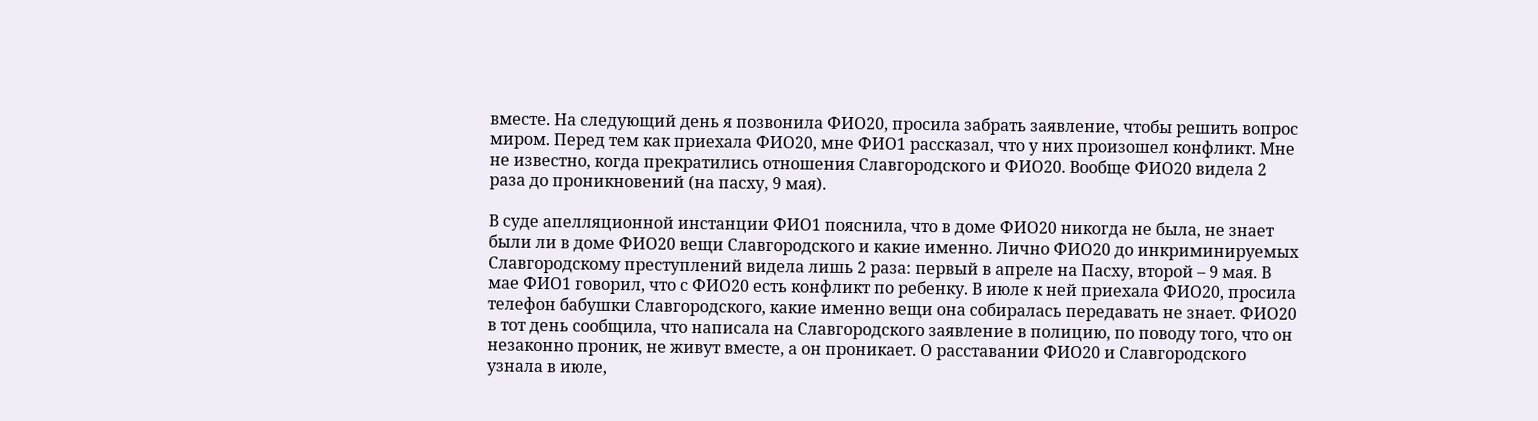вместе. На следующий день я позвонила ФИО20, просила забрать заявление, чтобы решить вопрос миром. Перед тем как приехала ФИО20, мне ФИО1 рассказал, что у них произошел конфликт. Мне не известно, когда прекратились отношения Славгородского и ФИО20. Вообще ФИО20 видела 2 раза до проникновений (на пасху, 9 мая).

В суде апелляционной инстанции ФИО1 пояснила, что в доме ФИО20 никогда не была, не знает были ли в доме ФИО20 вещи Славгородского и какие именно. Лично ФИО20 до инкриминируемых Славгородскому преступлений видела лишь 2 раза: первый в апреле на Пасху, второй – 9 мая. В мае ФИО1 говорил, что с ФИО20 есть конфликт по ребенку. В июле к ней приехала ФИО20, просила телефон бабушки Славгородского, какие именно вещи она собиралась передавать не знает. ФИО20 в тот день сообщила, что написала на Славгородского заявление в полицию, по поводу того, что он незаконно проник, не живут вместе, а он проникает. О расставании ФИО20 и Славгородского узнала в июле,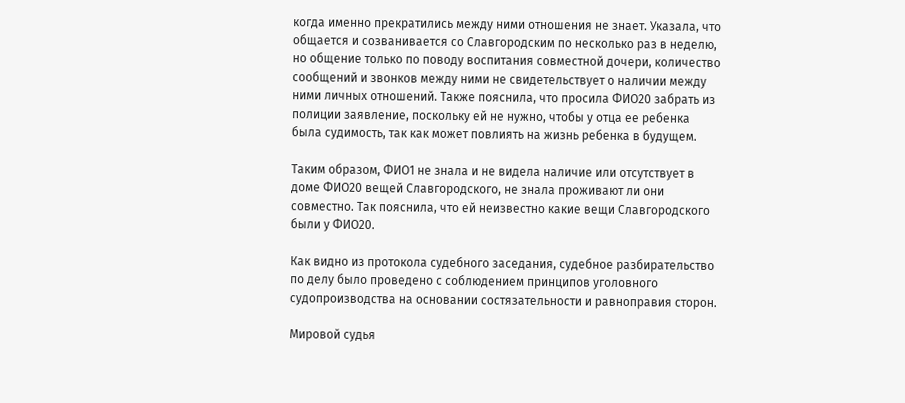когда именно прекратились между ними отношения не знает. Указала, что общается и созванивается со Славгородским по несколько раз в неделю, но общение только по поводу воспитания совместной дочери, количество сообщений и звонков между ними не свидетельствует о наличии между ними личных отношений. Также пояснила, что просила ФИО20 забрать из полиции заявление, поскольку ей не нужно, чтобы у отца ее ребенка была судимость, так как может повлиять на жизнь ребенка в будущем.

Таким образом, ФИО1 не знала и не видела наличие или отсутствует в доме ФИО20 вещей Славгородского, не знала проживают ли они совместно. Так пояснила, что ей неизвестно какие вещи Славгородского были у ФИО20.

Как видно из протокола судебного заседания, судебное разбирательство по делу было проведено с соблюдением принципов уголовного судопроизводства на основании состязательности и равноправия сторон.

Мировой судья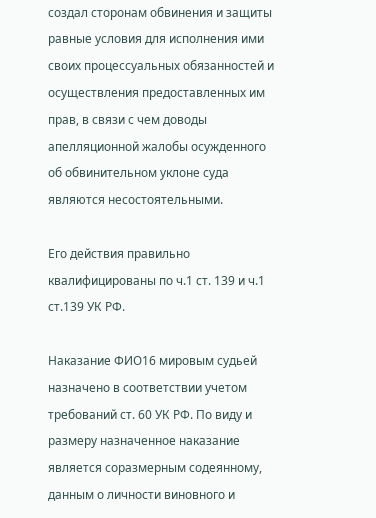создал сторонам обвинения и защиты равные условия для исполнения ими своих процессуальных обязанностей и осуществления предоставленных им прав, в связи с чем доводы апелляционной жалобы осужденного об обвинительном уклоне суда являются несостоятельными.

Его действия правильно квалифицированы по ч.1 ст. 139 и ч.1 ст.139 УК РФ.

Наказание ФИО16 мировым судьей назначено в соответствии учетом требований ст. 60 УК РФ. По виду и размеру назначенное наказание является соразмерным содеянному, данным о личности виновного и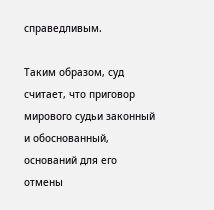справедливым.

Таким образом, суд считает, что приговор мирового судьи законный и обоснованный, оснований для его отмены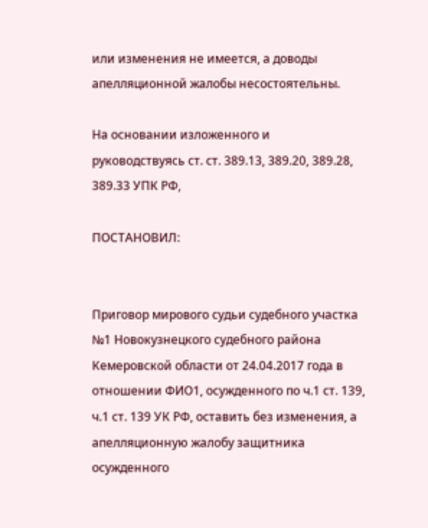или изменения не имеется, а доводы апелляционной жалобы несостоятельны.

На основании изложенного и руководствуясь ст. ст. 389.13, 389.20, 389.28, 389.33 УПК РФ,

ПОСТАНОВИЛ:


Приговор мирового судьи судебного участка №1 Новокузнецкого судебного района Кемеровской области от 24.04.2017 года в отношении ФИО1, осужденного по ч.1 ст. 139, ч.1 ст. 139 УК РФ, оставить без изменения, а апелляционную жалобу защитника осужденного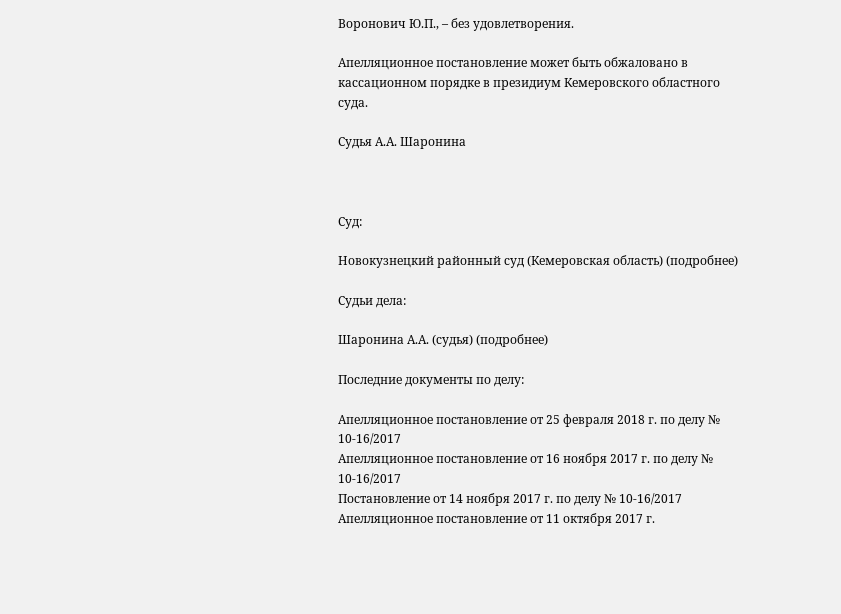Воронович Ю.П., – без удовлетворения.

Апелляционное постановление может быть обжаловано в кассационном порядке в президиум Кемеровского областного суда.

Судья А.А. Шаронина



Суд:

Новокузнецкий районный суд (Кемеровская область) (подробнее)

Судьи дела:

Шаронина А.А. (судья) (подробнее)

Последние документы по делу:

Апелляционное постановление от 25 февраля 2018 г. по делу № 10-16/2017
Апелляционное постановление от 16 ноября 2017 г. по делу № 10-16/2017
Постановление от 14 ноября 2017 г. по делу № 10-16/2017
Апелляционное постановление от 11 октября 2017 г.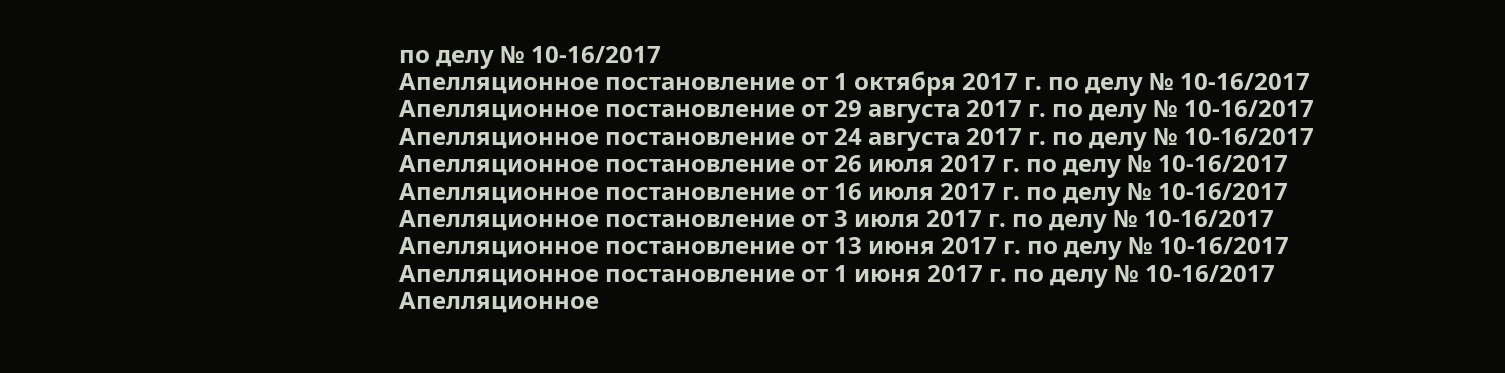по делу № 10-16/2017
Апелляционное постановление от 1 октября 2017 г. по делу № 10-16/2017
Апелляционное постановление от 29 августа 2017 г. по делу № 10-16/2017
Апелляционное постановление от 24 августа 2017 г. по делу № 10-16/2017
Апелляционное постановление от 26 июля 2017 г. по делу № 10-16/2017
Апелляционное постановление от 16 июля 2017 г. по делу № 10-16/2017
Апелляционное постановление от 3 июля 2017 г. по делу № 10-16/2017
Апелляционное постановление от 13 июня 2017 г. по делу № 10-16/2017
Апелляционное постановление от 1 июня 2017 г. по делу № 10-16/2017
Апелляционное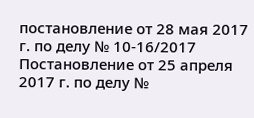постановление от 28 мая 2017 г. по делу № 10-16/2017
Постановление от 25 апреля 2017 г. по делу №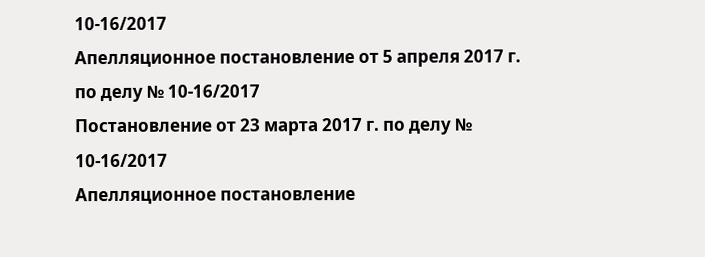10-16/2017
Апелляционное постановление от 5 апреля 2017 г. по делу № 10-16/2017
Постановление от 23 марта 2017 г. по делу № 10-16/2017
Апелляционное постановление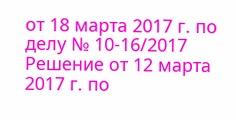от 18 марта 2017 г. по делу № 10-16/2017
Решение от 12 марта 2017 г. по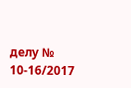делу № 10-16/2017